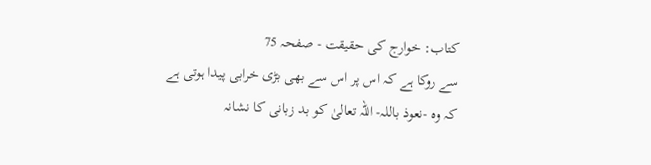کتاب: خوارج کی حقیقت - صفحہ 75
سے روکا ہے کہ اس پر اس سے بھی بڑی خرابی پیدا ہوتی ہے کہ وہ -نعوذ باللہ- اللہ تعالیٰ کو بد زبانی کا نشانہ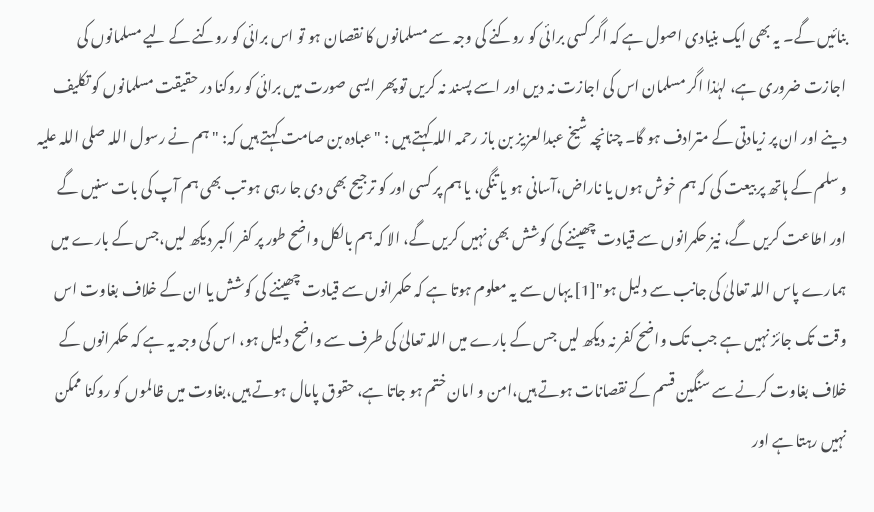بنائیں گے۔ یہ بھی ایک بنیادی اصول ہے کہ اگر کسی برائی کو روکنے کی وجہ سے مسلمانوں کا نقصان ہو تو اس برائی کو روکنے کے لیے مسلمانوں کی اجازت ضروری ہے، لہٰذا اگر مسلمان اس کی اجازت نہ دیں اور اسے پسند نہ کریں تو پھر ایسی صورت میں برائی کو روکنا در حقیقت مسلمانوں کو تکلیف دینے اور ان پر زیادتی کے مترادف ہو گا۔ چنانچہ شیخ عبدالعزیز بن باز رحمہ اللہ کہتے ہیں : "عبادہ بن صامت کہتے ہیں کہ: "ہم نے رسول اللہ صلی اللہ علیہ و سلم کے ہاتھ پر بیعت کی کہ ہم خوش ہوں یا ناراض،آسانی ہو یا تنگی، یا ہم پر کسی اور کو ترجیح بھی دی جا رہی ہو تب بھی ہم آپ کی بات سنیں گے اور اطاعت کریں گے، نیز حکمرانوں سے قیادت چھیننے کی کوشش بھی نہیں کریں گے، الا کہ ہم بالکل واضح طور پر کفر اکبر دیکھ لیں،جس کے بارے میں ہمارے پاس اللہ تعالیٰ کی جانب سے دلیل ہو"[1] یہاں سے یہ معلوم ہوتا ہے کہ حکمرانوں سے قیادت چھیننے کی کوشش یا ان کے خلاف بغاوت اس وقت تک جائز نہیں ہے جب تک واضح کفر نہ دیکھ لیں جس کے بارے میں اللہ تعالیٰ کی طرف سے واضح دلیل ہو، اس کی وجہ یہ ہے کہ حکمرانوں کے خلاف بغاوت کرنے سے سنگین قسم کے نقصانات ہوتے ہیں،امن و امان ختم ہو جاتا ہے، حقوق پامال ہوتے ہیں،بغاوت میں ظالموں کو روکنا ممکن نہیں رہتا ہے اور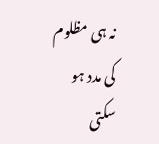نہ ہی مظلوم کی مدد ہو سکتی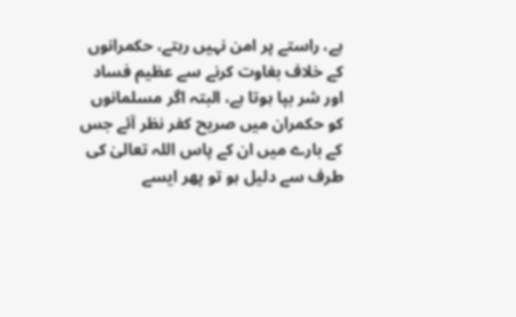ہے، راستے پر امن نہیں رہتے، حکمرانوں کے خلاف بغاوت کرنے سے عظیم فساد اور شر بپا ہوتا ہے، البتہ اگر مسلمانوں کو حکمران میں صریح کفر نظر آئے جس کے بارے میں ان کے پاس اللہ تعالیٰ کی طرف سے دلیل ہو تو پھر ایسے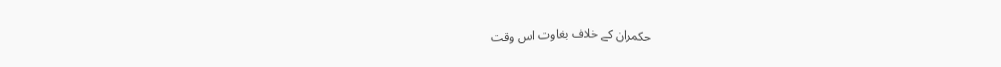حکمران کے خلاف بغاوت اس وقت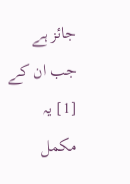جائز ہے جب ان کے
[1] یہ مکمل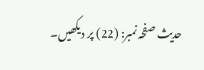حدیث صفحہ نمبر: (22) پر دیکھیں۔